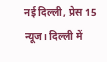नई दिल्ली, प्रेस 15 न्यूज। दिल्ली में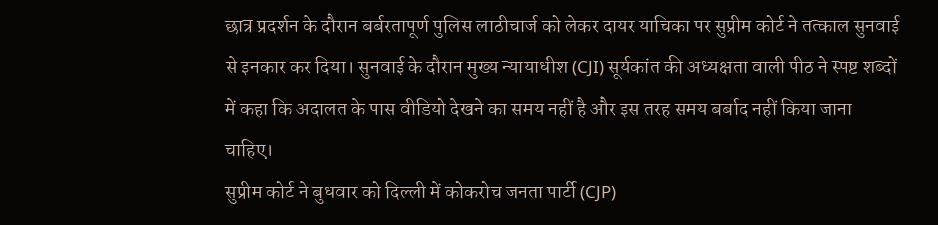छात्र प्रदर्शन के दौरान बर्बरतापूर्ण पुलिस लाठीचार्ज को लेकर दायर याचिका पर सुप्रीम कोर्ट ने तत्काल सुनवाई से इनकार कर दिया। सुनवाई के दौरान मुख्य न्यायाधीश (CJI) सूर्यकांत की अध्यक्षता वाली पीठ ने स्पष्ट शब्दों में कहा कि अदालत के पास वीडियो देखने का समय नहीं है और इस तरह समय बर्बाद नहीं किया जाना चाहिए।
सुप्रीम कोर्ट ने बुधवार को दिल्ली में कोकरोच जनता पार्टी (CJP)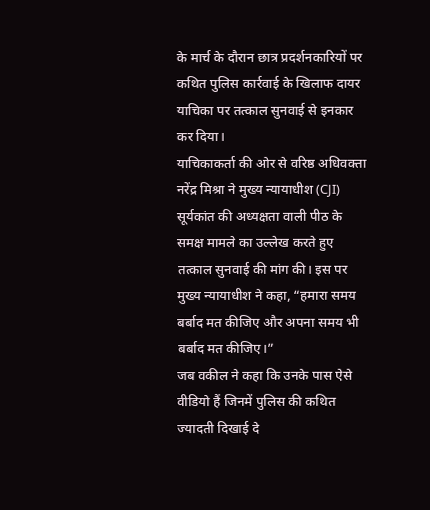के मार्च के दौरान छात्र प्रदर्शनकारियों पर कथित पुलिस कार्रवाई के खिलाफ दायर याचिका पर तत्काल सुनवाई से इनकार कर दिया।
याचिकाकर्ता की ओर से वरिष्ठ अधिवक्ता नरेंद्र मिश्रा ने मुख्य न्यायाधीश (CJI) सूर्यकांत की अध्यक्षता वाली पीठ के समक्ष मामले का उल्लेख करते हुए तत्काल सुनवाई की मांग की। इस पर मुख्य न्यायाधीश ने कहा, “हमारा समय बर्बाद मत कीजिए और अपना समय भी बर्बाद मत कीजिए।”
जब वकील ने कहा कि उनके पास ऐसे वीडियो हैं जिनमें पुलिस की कथित ज्यादती दिखाई दे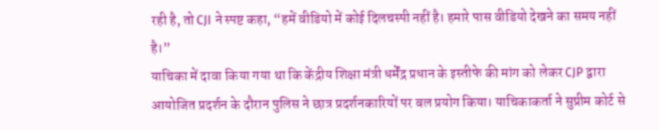रही है, तो CJI ने स्पष्ट कहा, “हमें वीडियो में कोई दिलचस्पी नहीं है। हमारे पास वीडियो देखने का समय नहीं है।”
याचिका में दावा किया गया था कि केंद्रीय शिक्षा मंत्री धर्मेंद्र प्रधान के इस्तीफे की मांग को लेकर CJP द्वारा आयोजित प्रदर्शन के दौरान पुलिस ने छात्र प्रदर्शनकारियों पर बल प्रयोग किया। याचिकाकर्ता ने सुप्रीम कोर्ट से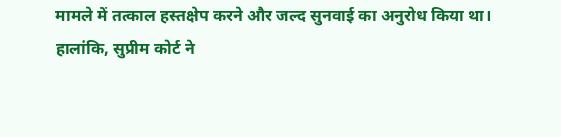मामले में तत्काल हस्तक्षेप करने और जल्द सुनवाई का अनुरोध किया था।
हालांकि, सुप्रीम कोर्ट ने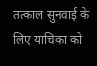तत्काल सुनवाई के लिए याचिका को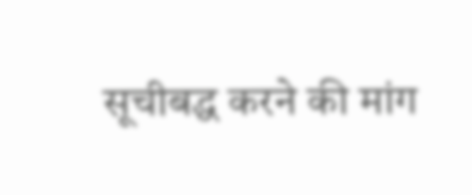सूचीबद्ध करने की मांग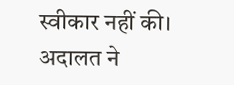स्वीकार नहीं की। अदालत ने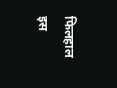फिलहाल इस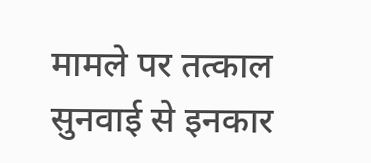मामले पर तत्काल सुनवाई से इनकार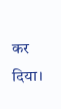कर दिया।